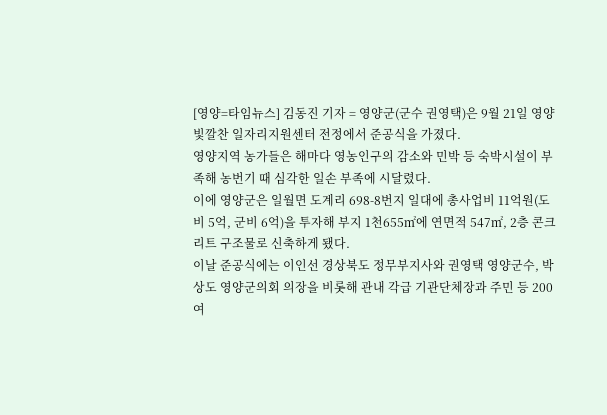[영양=타임뉴스] 김동진 기자 = 영양군(군수 권영택)은 9월 21일 영양빛깔찬 일자리지원센터 전정에서 준공식을 가졌다.
영양지역 농가들은 해마다 영농인구의 감소와 민박 등 숙박시설이 부족해 농번기 때 심각한 일손 부족에 시달렸다.
이에 영양군은 일월면 도계리 698-8번지 일대에 총사업비 11억원(도비 5억, 군비 6억)을 투자해 부지 1천655㎡에 연면적 547㎡, 2층 콘크리트 구조물로 신축하게 됐다.
이날 준공식에는 이인선 경상북도 정무부지사와 권영택 영양군수, 박상도 영양군의회 의장을 비롯해 관내 각급 기관단체장과 주민 등 200여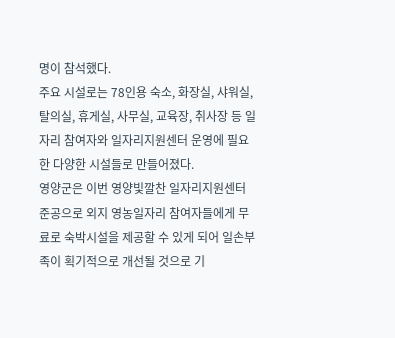명이 참석했다.
주요 시설로는 78인용 숙소, 화장실, 샤워실, 탈의실, 휴게실, 사무실, 교육장, 취사장 등 일자리 참여자와 일자리지원센터 운영에 필요한 다양한 시설들로 만들어졌다.
영양군은 이번 영양빛깔찬 일자리지원센터 준공으로 외지 영농일자리 참여자들에게 무료로 숙박시설을 제공할 수 있게 되어 일손부족이 획기적으로 개선될 것으로 기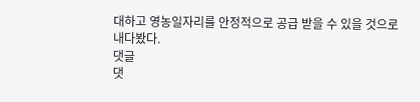대하고 영농일자리를 안정적으로 공급 받을 수 있을 것으로 내다봤다.
댓글
댓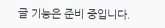글 기능은 준비 중입니다.